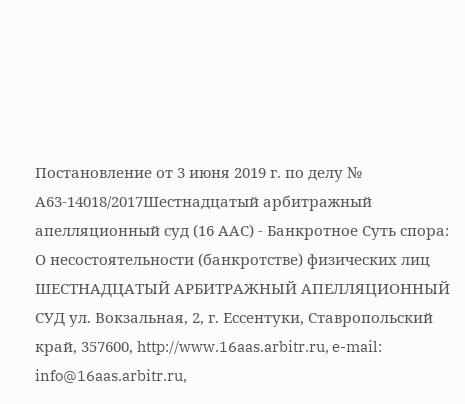Постановление от 3 июня 2019 г. по делу № А63-14018/2017Шестнадцатый арбитражный апелляционный суд (16 ААС) - Банкротное Суть спора: О несостоятельности (банкротстве) физических лиц ШЕСТНАДЦАТЫЙ АРБИТРАЖНЫЙ АПЕЛЛЯЦИОННЫЙ СУД ул. Вокзальная, 2, г. Ессентуки, Ставропольский край, 357600, http://www.16aas.arbitr.ru, e-mail: info@16aas.arbitr.ru,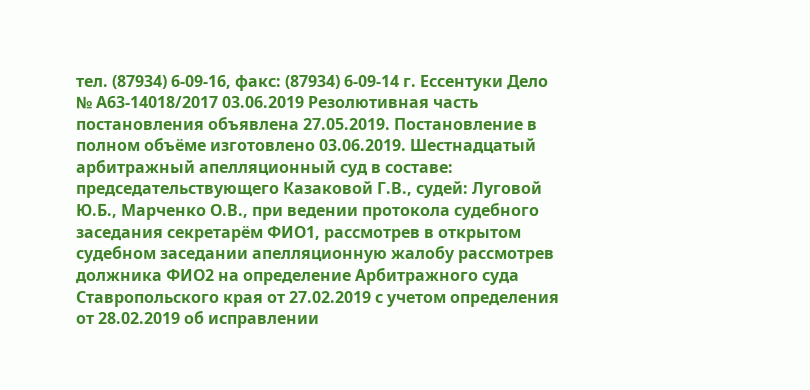тел. (87934) 6-09-16, факс: (87934) 6-09-14 г. Ессентуки Дело № А63-14018/2017 03.06.2019 Резолютивная часть постановления объявлена 27.05.2019. Постановление в полном объёме изготовлено 03.06.2019. Шестнадцатый арбитражный апелляционный суд в составе: председательствующего Казаковой Г.В., судей: Луговой Ю.Б., Марченко О.В., при ведении протокола судебного заседания секретарём ФИО1, рассмотрев в открытом судебном заседании апелляционную жалобу рассмотрев должника ФИО2 на определение Арбитражного суда Ставропольского края от 27.02.2019 с учетом определения от 28.02.2019 об исправлении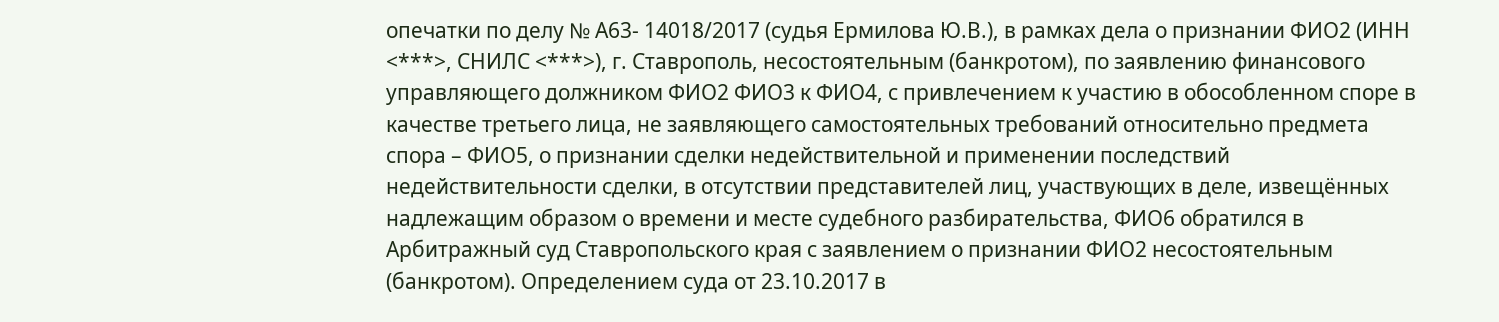опечатки по делу № А63- 14018/2017 (судья Ермилова Ю.В.), в рамках дела о признании ФИО2 (ИНН <***>, СНИЛС <***>), г. Ставрополь, несостоятельным (банкротом), по заявлению финансового управляющего должником ФИО2 ФИО3 к ФИО4, с привлечением к участию в обособленном споре в качестве третьего лица, не заявляющего самостоятельных требований относительно предмета спора – ФИО5, о признании сделки недействительной и применении последствий недействительности сделки, в отсутствии представителей лиц, участвующих в деле, извещённых надлежащим образом о времени и месте судебного разбирательства, ФИО6 обратился в Арбитражный суд Ставропольского края с заявлением о признании ФИО2 несостоятельным (банкротом). Определением суда от 23.10.2017 в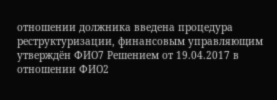отношении должника введена процедура реструктуризации, финансовым управляющим утверждён ФИО7 Решением от 19.04.2017 в отношении ФИО2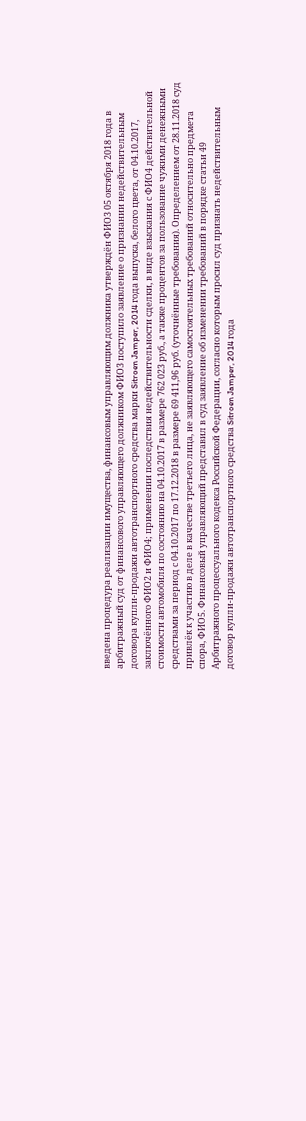введена процедура реализации имущества, финансовым управляющим должника утверждён ФИО3 05 октября 2018 года в арбитражный суд от финансового управляющего должником ФИО3 поступило заявление о признании недействительным договора купли-продажи автотранспортного средства марки Sitroen Jamper, 2014 года выпуска, белого цвета, от 04.10.2017, заключённого ФИО2 и ФИО4; применении последствия недействительности сделки, в виде взыскания с ФИО4 действительной стоимости автомобиля по состоянию на 04.10.2017 в размере 762 023 руб., а также процентов за пользование чужими денежными средствами за период с 04.10.2017 по 17.12.2018 в размере 69 411,96 руб. (уточнённые требования). Определением от 28.11.2018 суд привлёк к участию в деле в качестве третьего лица, не заявляющего самостоятельных требований относительно предмета спора, ФИО5. Финансовый управляющий представил в суд заявление об изменении требований в порядке статьи 49 Арбитражного процессуального кодекса Российской Федерации, согласно которым просил суд признать недействительным договор купли-продажи автотранспортного средства Sitroen Jamper, 2014 года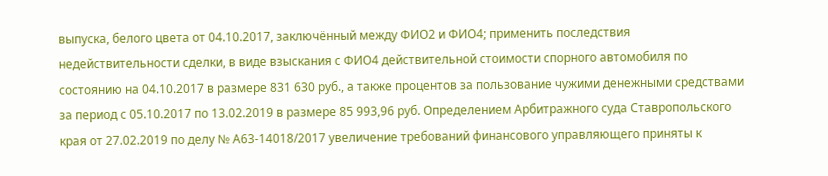выпуска, белого цвета от 04.10.2017, заключённый между ФИО2 и ФИО4; применить последствия недействительности сделки, в виде взыскания с ФИО4 действительной стоимости спорного автомобиля по состоянию на 04.10.2017 в размере 831 630 руб., а также процентов за пользование чужими денежными средствами за период с 05.10.2017 по 13.02.2019 в размере 85 993,96 руб. Определением Арбитражного суда Ставропольского края от 27.02.2019 по делу № А63-14018/2017 увеличение требований финансового управляющего приняты к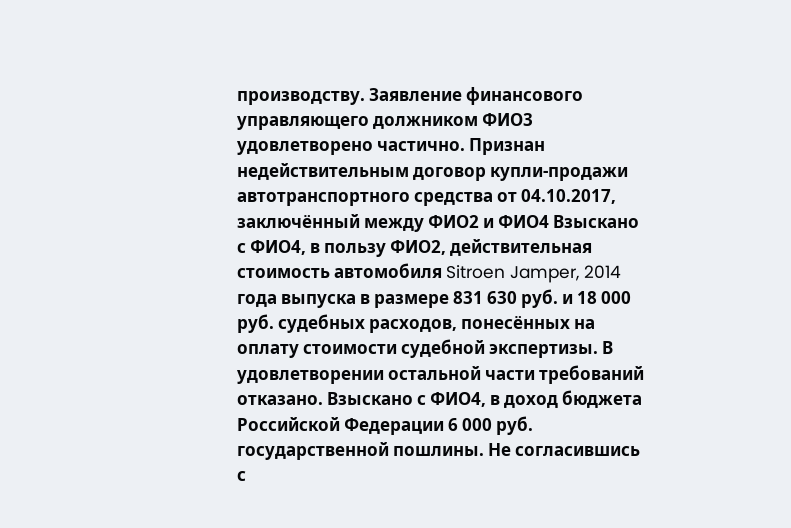производству. Заявление финансового управляющего должником ФИО3 удовлетворено частично. Признан недействительным договор купли-продажи автотранспортного средства от 04.10.2017, заключённый между ФИО2 и ФИО4 Взыскано с ФИО4, в пользу ФИО2, действительная стоимость автомобиля Sitroen Jamper, 2014 года выпуска в размере 831 630 руб. и 18 000 руб. судебных расходов, понесённых на оплату стоимости судебной экспертизы. В удовлетворении остальной части требований отказано. Взыскано с ФИО4, в доход бюджета Российской Федерации 6 000 руб. государственной пошлины. Не согласившись с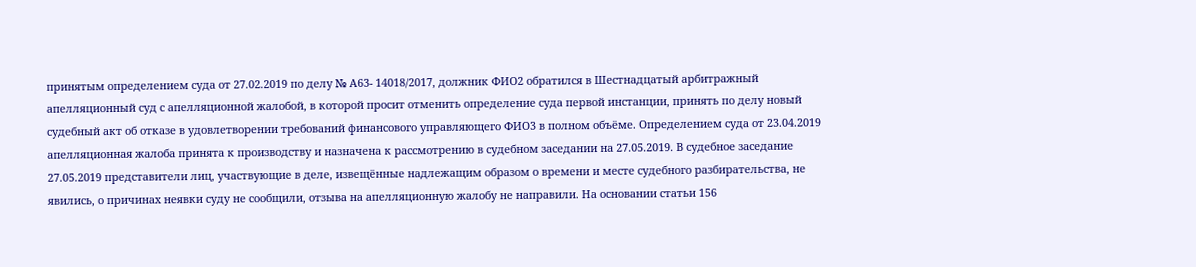принятым определением суда от 27.02.2019 по делу № А63- 14018/2017, должник ФИО2 обратился в Шестнадцатый арбитражный апелляционный суд с апелляционной жалобой, в которой просит отменить определение суда первой инстанции, принять по делу новый судебный акт об отказе в удовлетворении требований финансового управляющего ФИО3 в полном объёме. Определением суда от 23.04.2019 апелляционная жалоба принята к производству и назначена к рассмотрению в судебном заседании на 27.05.2019. В судебное заседание 27.05.2019 представители лиц, участвующие в деле, извещённые надлежащим образом о времени и месте судебного разбирательства, не явились, о причинах неявки суду не сообщили, отзыва на апелляционную жалобу не направили. На основании статьи 156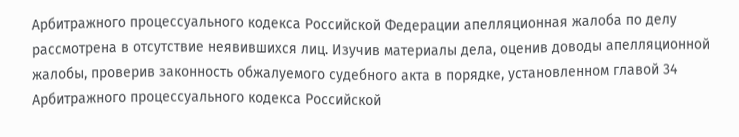Арбитражного процессуального кодекса Российской Федерации апелляционная жалоба по делу рассмотрена в отсутствие неявившихся лиц. Изучив материалы дела, оценив доводы апелляционной жалобы, проверив законность обжалуемого судебного акта в порядке, установленном главой 34 Арбитражного процессуального кодекса Российской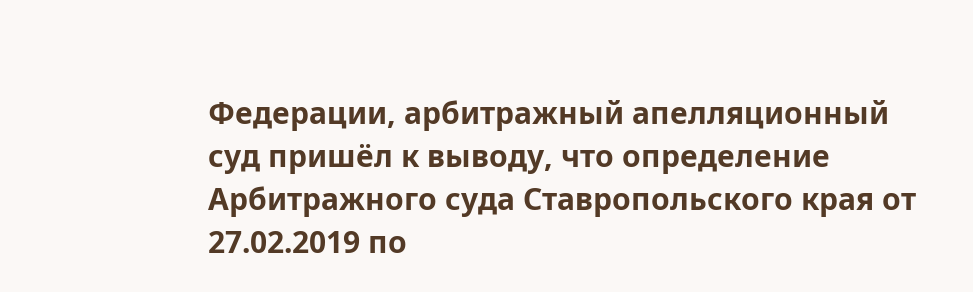Федерации, арбитражный апелляционный суд пришёл к выводу, что определение Арбитражного суда Ставропольского края от 27.02.2019 по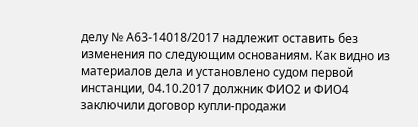делу № А63-14018/2017 надлежит оставить без изменения по следующим основаниям. Как видно из материалов дела и установлено судом первой инстанции, 04.10.2017 должник ФИО2 и ФИО4 заключили договор купли-продажи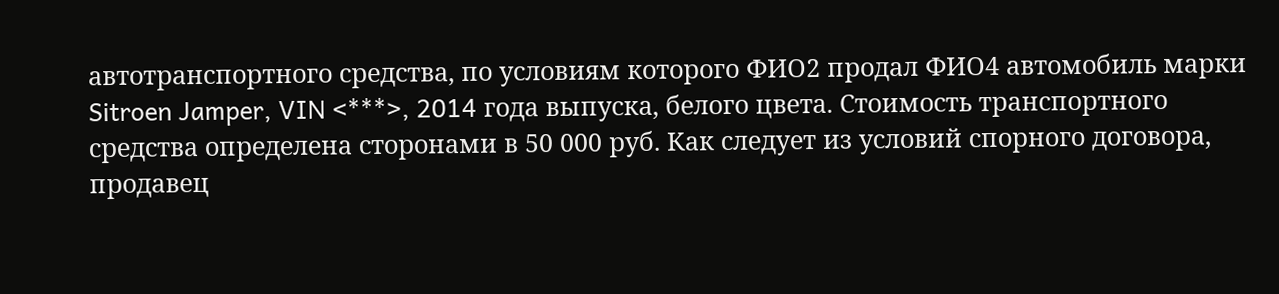автотранспортного средства, по условиям которого ФИО2 продал ФИО4 автомобиль марки Sitroen Jamper, VIN <***>, 2014 года выпуска, белого цвета. Стоимость транспортного средства определена сторонами в 50 000 руб. Как следует из условий спорного договора, продавец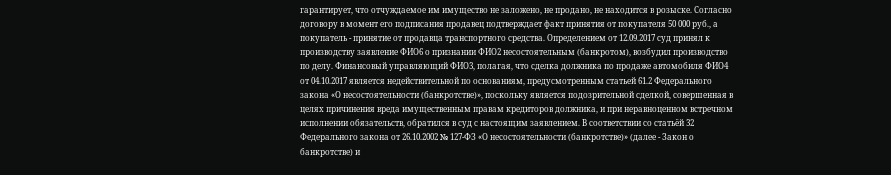гарантирует, что отчуждаемое им имущество не заложено, не продано, не находится в розыске. Согласно договору в момент его подписания продавец подтверждает факт принятия от покупателя 50 000 руб., а покупатель - принятие от продавца транспортного средства. Определением от 12.09.2017 суд принял к производству заявление ФИО6 о признании ФИО2 несостоятельным (банкротом), возбудил производство по делу. Финансовый управляющий ФИО3, полагая, что сделка должника по продаже автомобиля ФИО4 от 04.10.2017 является недействительной по основаниям, предусмотренным статьей 61.2 Федерального закона «О несостоятельности (банкротстве)», поскольку является подозрительной сделкой, совершенная в целях причинения вреда имущественным правам кредиторов должника, и при неравноценном встречном исполнении обязательств, обратился в суд с настоящим заявлением. В соответствии со статьёй 32 Федерального закона от 26.10.2002 № 127-ФЗ «О несостоятельности (банкротстве)» (далее - Закон о банкротстве) и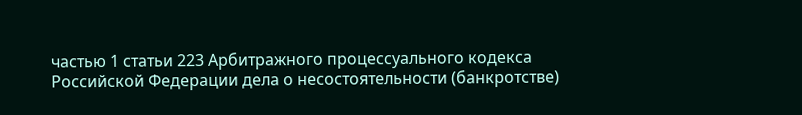частью 1 статьи 223 Арбитражного процессуального кодекса Российской Федерации дела о несостоятельности (банкротстве)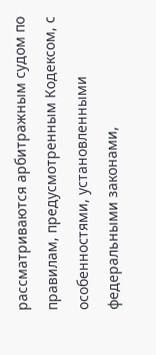рассматриваются арбитражным судом по правилам, предусмотренным Кодексом, с особенностями, установленными федеральными законами,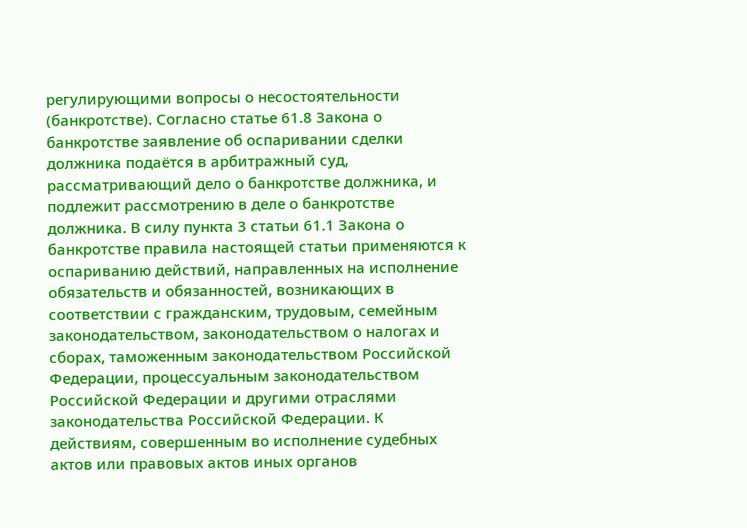регулирующими вопросы о несостоятельности (банкротстве). Согласно статье 61.8 Закона о банкротстве заявление об оспаривании сделки должника подаётся в арбитражный суд, рассматривающий дело о банкротстве должника, и подлежит рассмотрению в деле о банкротстве должника. В силу пункта 3 статьи 61.1 Закона о банкротстве правила настоящей статьи применяются к оспариванию действий, направленных на исполнение обязательств и обязанностей, возникающих в соответствии с гражданским, трудовым, семейным законодательством, законодательством о налогах и сборах, таможенным законодательством Российской Федерации, процессуальным законодательством Российской Федерации и другими отраслями законодательства Российской Федерации. К действиям, совершенным во исполнение судебных актов или правовых актов иных органов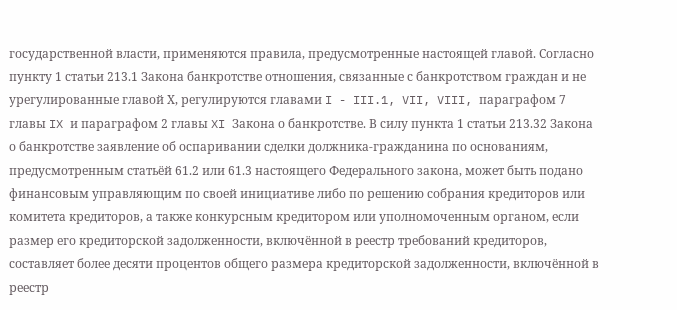государственной власти, применяются правила, предусмотренные настоящей главой. Согласно пункту 1 статьи 213.1 Закона банкротстве отношения, связанные с банкротством граждан и не урегулированные главой Х, регулируются главами I - III.1, VII, VIII, параграфом 7 главы IX и параграфом 2 главы XI Закона о банкротстве. В силу пункта 1 статьи 213.32 Закона о банкротстве заявление об оспаривании сделки должника-гражданина по основаниям, предусмотренным статьёй 61.2 или 61.3 настоящего Федерального закона, может быть подано финансовым управляющим по своей инициативе либо по решению собрания кредиторов или комитета кредиторов, а также конкурсным кредитором или уполномоченным органом, если размер его кредиторской задолженности, включённой в реестр требований кредиторов, составляет более десяти процентов общего размера кредиторской задолженности, включённой в реестр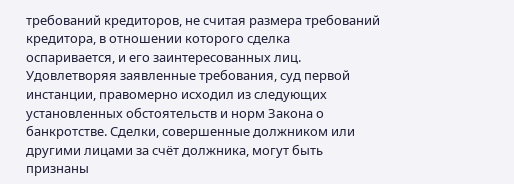требований кредиторов, не считая размера требований кредитора, в отношении которого сделка оспаривается, и его заинтересованных лиц. Удовлетворяя заявленные требования, суд первой инстанции, правомерно исходил из следующих установленных обстоятельств и норм Закона о банкротстве. Сделки, совершенные должником или другими лицами за счёт должника, могут быть признаны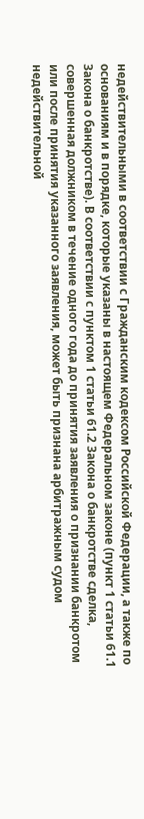недействительными в соответствии с Гражданским кодексом Российской Федерации, а также по основаниям и в порядке, которые указаны в настоящем Федеральном законе (пункт 1 статьи 61.1 Закона о банкротстве). В соответствии с пунктом 1 статьи 61.2 Закона о банкротстве сделка, совершенная должником в течение одного года до принятия заявления о признании банкротом или после принятия указанного заявления, может быть признана арбитражным судом недействительной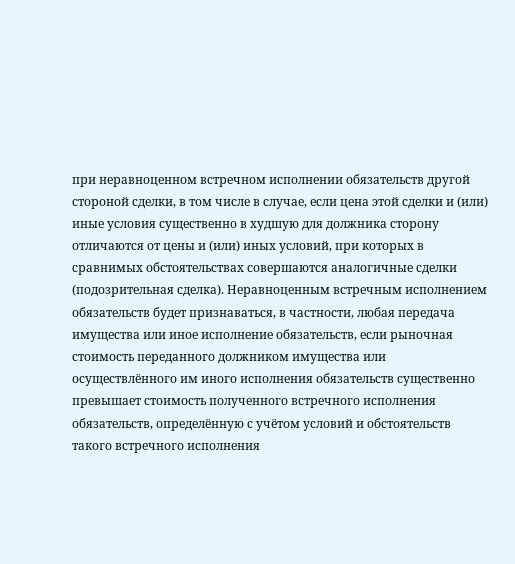при неравноценном встречном исполнении обязательств другой стороной сделки, в том числе в случае, если цена этой сделки и (или) иные условия существенно в худшую для должника сторону отличаются от цены и (или) иных условий, при которых в сравнимых обстоятельствах совершаются аналогичные сделки (подозрительная сделка). Неравноценным встречным исполнением обязательств будет признаваться, в частности, любая передача имущества или иное исполнение обязательств, если рыночная стоимость переданного должником имущества или осуществлённого им иного исполнения обязательств существенно превышает стоимость полученного встречного исполнения обязательств, определённую с учётом условий и обстоятельств такого встречного исполнения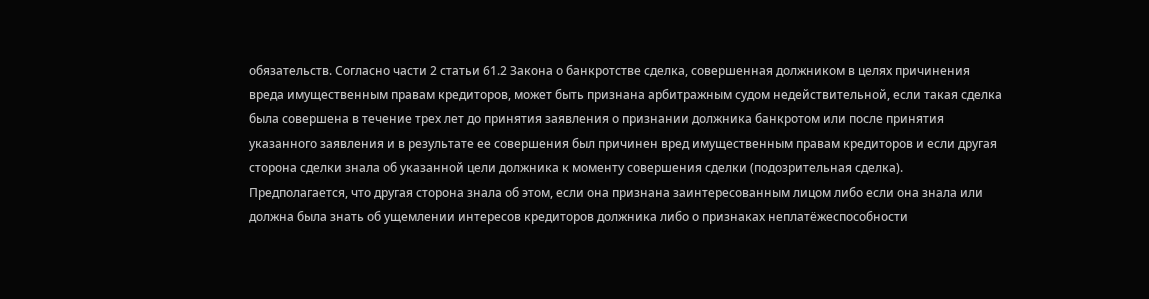обязательств. Согласно части 2 статьи 61.2 Закона о банкротстве сделка, совершенная должником в целях причинения вреда имущественным правам кредиторов, может быть признана арбитражным судом недействительной, если такая сделка была совершена в течение трех лет до принятия заявления о признании должника банкротом или после принятия указанного заявления и в результате ее совершения был причинен вред имущественным правам кредиторов и если другая сторона сделки знала об указанной цели должника к моменту совершения сделки (подозрительная сделка). Предполагается, что другая сторона знала об этом, если она признана заинтересованным лицом либо если она знала или должна была знать об ущемлении интересов кредиторов должника либо о признаках неплатёжеспособности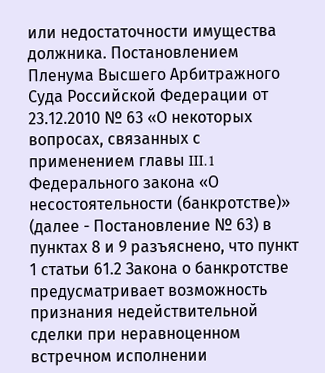или недостаточности имущества должника. Постановлением Пленума Высшего Арбитражного Суда Российской Федерации от 23.12.2010 № 63 «О некоторых вопросах, связанных с применением главы III.1 Федерального закона «О несостоятельности (банкротстве)» (далее - Постановление № 63) в пунктах 8 и 9 разъяснено, что пункт 1 статьи 61.2 Закона о банкротстве предусматривает возможность признания недействительной сделки при неравноценном встречном исполнении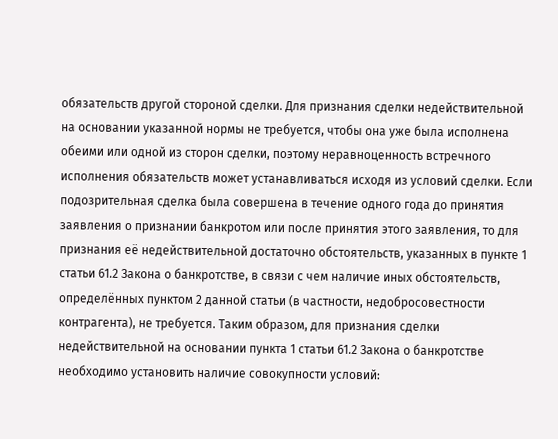обязательств другой стороной сделки. Для признания сделки недействительной на основании указанной нормы не требуется, чтобы она уже была исполнена обеими или одной из сторон сделки, поэтому неравноценность встречного исполнения обязательств может устанавливаться исходя из условий сделки. Если подозрительная сделка была совершена в течение одного года до принятия заявления о признании банкротом или после принятия этого заявления, то для признания её недействительной достаточно обстоятельств, указанных в пункте 1 статьи 61.2 Закона о банкротстве, в связи с чем наличие иных обстоятельств, определённых пунктом 2 данной статьи (в частности, недобросовестности контрагента), не требуется. Таким образом, для признания сделки недействительной на основании пункта 1 статьи 61.2 Закона о банкротстве необходимо установить наличие совокупности условий: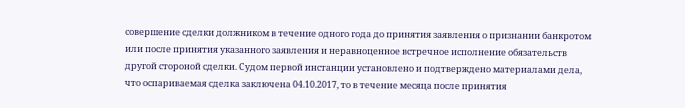совершение сделки должником в течение одного года до принятия заявления о признании банкротом или после принятия указанного заявления и неравноценное встречное исполнение обязательств другой стороной сделки. Судом первой инстанции установлено и подтверждено материалами дела, что оспариваемая сделка заключена 04.10.2017, то в течение месяца после принятия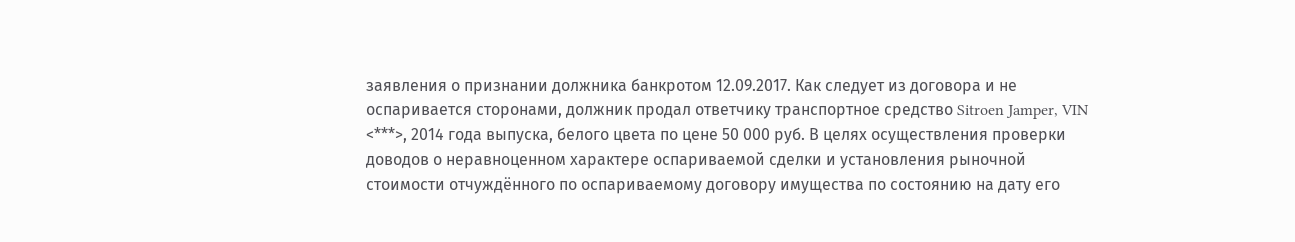заявления о признании должника банкротом 12.09.2017. Как следует из договора и не оспаривается сторонами, должник продал ответчику транспортное средство Sitroen Jamper, VIN <***>, 2014 года выпуска, белого цвета по цене 50 000 руб. В целях осуществления проверки доводов о неравноценном характере оспариваемой сделки и установления рыночной стоимости отчуждённого по оспариваемому договору имущества по состоянию на дату его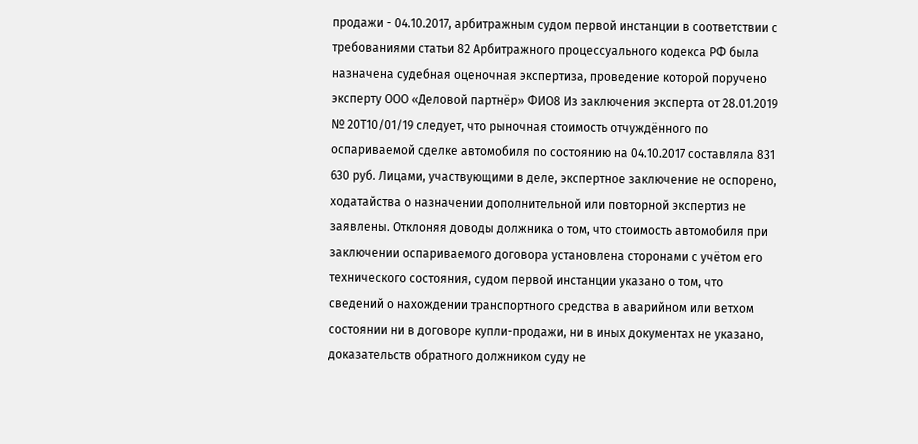продажи - 04.10.2017, арбитражным судом первой инстанции в соответствии с требованиями статьи 82 Арбитражного процессуального кодекса РФ была назначена судебная оценочная экспертиза, проведение которой поручено эксперту ООО «Деловой партнёр» ФИО8 Из заключения эксперта от 28.01.2019 № 20Т10/01/19 следует, что рыночная стоимость отчуждённого по оспариваемой сделке автомобиля по состоянию на 04.10.2017 составляла 831 630 руб. Лицами, участвующими в деле, экспертное заключение не оспорено, ходатайства о назначении дополнительной или повторной экспертиз не заявлены. Отклоняя доводы должника о том, что стоимость автомобиля при заключении оспариваемого договора установлена сторонами с учётом его технического состояния, судом первой инстанции указано о том, что сведений о нахождении транспортного средства в аварийном или ветхом состоянии ни в договоре купли-продажи, ни в иных документах не указано, доказательств обратного должником суду не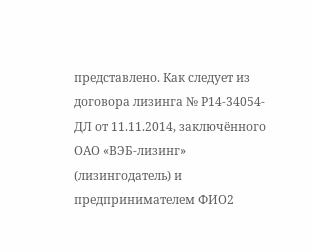представлено. Как следует из договора лизинга № Р14-34054-ДЛ от 11.11.2014, заключённого ОАО «ВЭБ-лизинг» (лизингодатель) и предпринимателем ФИО2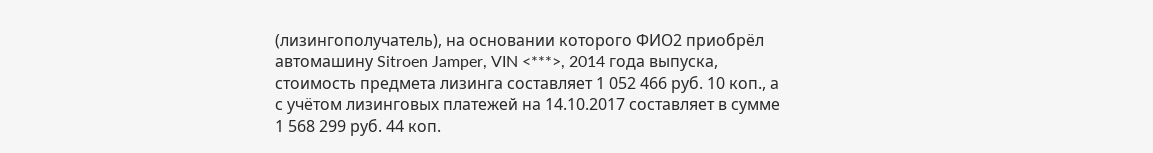(лизингополучатель), на основании которого ФИО2 приобрёл автомашину Sitroen Jamper, VIN <***>, 2014 года выпуска, стоимость предмета лизинга составляет 1 052 466 руб. 10 коп., а с учётом лизинговых платежей на 14.10.2017 составляет в сумме 1 568 299 руб. 44 коп.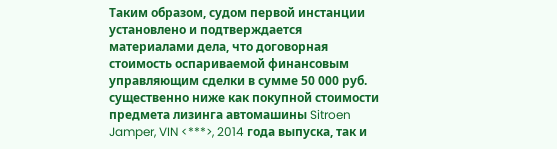Таким образом, судом первой инстанции установлено и подтверждается материалами дела, что договорная стоимость оспариваемой финансовым управляющим сделки в сумме 50 000 руб. существенно ниже как покупной стоимости предмета лизинга автомашины Sitroen Jamper, VIN <***>, 2014 года выпуска, так и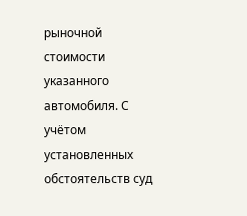рыночной стоимости указанного автомобиля. С учётом установленных обстоятельств суд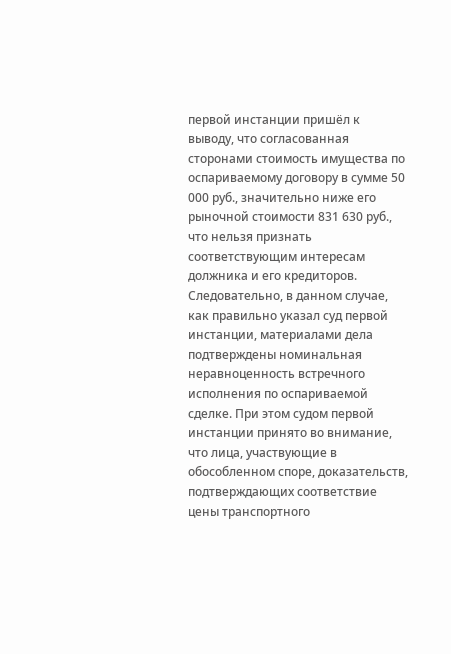первой инстанции пришёл к выводу, что согласованная сторонами стоимость имущества по оспариваемому договору в сумме 50 000 руб., значительно ниже его рыночной стоимости 831 630 руб., что нельзя признать соответствующим интересам должника и его кредиторов. Следовательно, в данном случае, как правильно указал суд первой инстанции, материалами дела подтверждены номинальная неравноценность встречного исполнения по оспариваемой сделке. При этом судом первой инстанции принято во внимание, что лица, участвующие в обособленном споре, доказательств, подтверждающих соответствие цены транспортного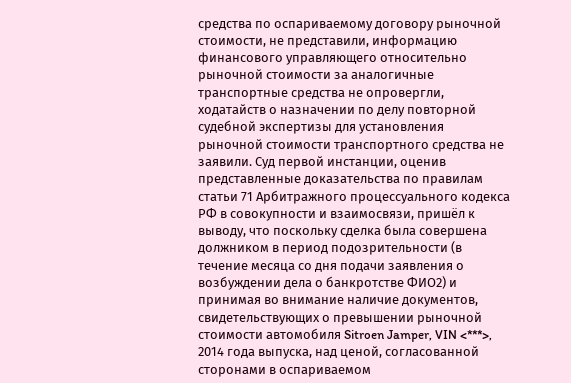средства по оспариваемому договору рыночной стоимости, не представили, информацию финансового управляющего относительно рыночной стоимости за аналогичные транспортные средства не опровергли, ходатайств о назначении по делу повторной судебной экспертизы для установления рыночной стоимости транспортного средства не заявили. Суд первой инстанции, оценив представленные доказательства по правилам статьи 71 Арбитражного процессуального кодекса РФ в совокупности и взаимосвязи, пришёл к выводу, что поскольку сделка была совершена должником в период подозрительности (в течение месяца со дня подачи заявления о возбуждении дела о банкротстве ФИО2) и принимая во внимание наличие документов, свидетельствующих о превышении рыночной стоимости автомобиля Sitroen Jamper, VIN <***>, 2014 года выпуска, над ценой, согласованной сторонами в оспариваемом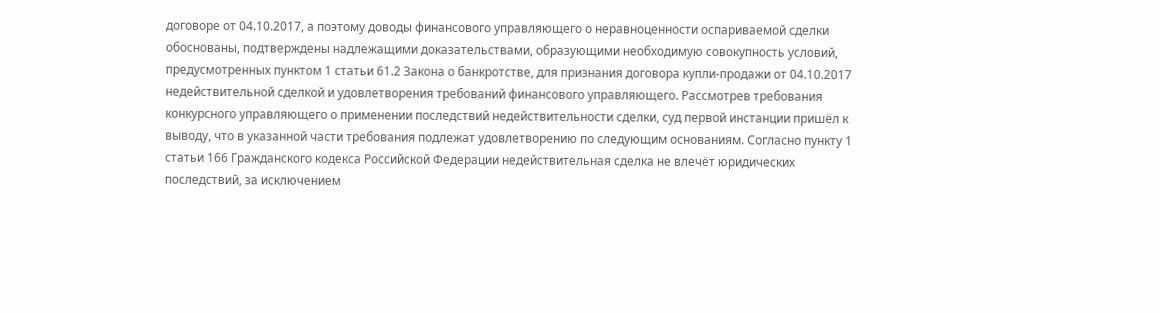договоре от 04.10.2017, а поэтому доводы финансового управляющего о неравноценности оспариваемой сделки обоснованы, подтверждены надлежащими доказательствами, образующими необходимую совокупность условий, предусмотренных пунктом 1 статьи 61.2 Закона о банкротстве, для признания договора купли-продажи от 04.10.2017 недействительной сделкой и удовлетворения требований финансового управляющего. Рассмотрев требования конкурсного управляющего о применении последствий недействительности сделки, суд первой инстанции пришёл к выводу, что в указанной части требования подлежат удовлетворению по следующим основаниям. Согласно пункту 1 статьи 166 Гражданского кодекса Российской Федерации недействительная сделка не влечёт юридических последствий, за исключением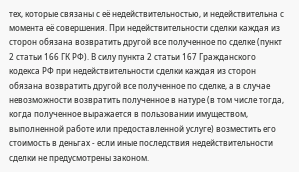тех, которые связаны с её недействительностью, и недействительна с момента её совершения. При недействительности сделки каждая из сторон обязана возвратить другой все полученное по сделке (пункт 2 статьи 166 ГК РФ). В силу пункта 2 статьи 167 Гражданского кодекса РФ при недействительности сделки каждая из сторон обязана возвратить другой все полученное по сделке, а в случае невозможности возвратить полученное в натуре (в том числе тогда, когда полученное выражается в пользовании имуществом, выполненной работе или предоставленной услуге) возместить его стоимость в деньгах - если иные последствия недействительности сделки не предусмотрены законом.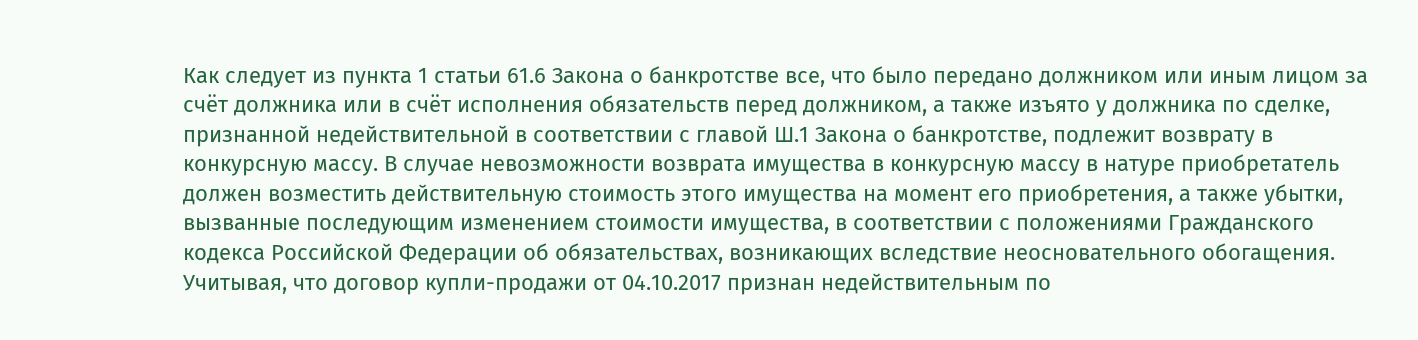Как следует из пункта 1 статьи 61.6 Закона о банкротстве все, что было передано должником или иным лицом за счёт должника или в счёт исполнения обязательств перед должником, а также изъято у должника по сделке, признанной недействительной в соответствии с главой Ш.1 Закона о банкротстве, подлежит возврату в конкурсную массу. В случае невозможности возврата имущества в конкурсную массу в натуре приобретатель должен возместить действительную стоимость этого имущества на момент его приобретения, а также убытки, вызванные последующим изменением стоимости имущества, в соответствии с положениями Гражданского кодекса Российской Федерации об обязательствах, возникающих вследствие неосновательного обогащения. Учитывая, что договор купли-продажи от 04.10.2017 признан недействительным по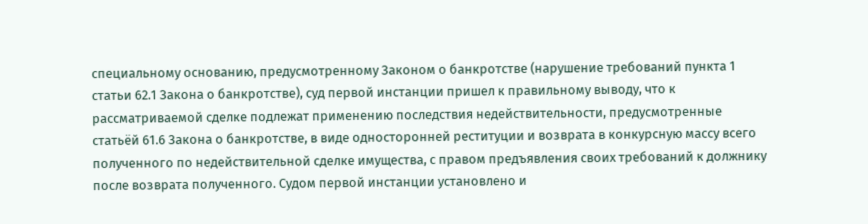специальному основанию, предусмотренному Законом о банкротстве (нарушение требований пункта 1 статьи 62.1 Закона о банкротстве), суд первой инстанции пришел к правильному выводу, что к рассматриваемой сделке подлежат применению последствия недействительности, предусмотренные статьёй 61.6 Закона о банкротстве, в виде односторонней реституции и возврата в конкурсную массу всего полученного по недействительной сделке имущества, с правом предъявления своих требований к должнику после возврата полученного. Судом первой инстанции установлено и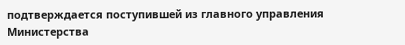подтверждается поступившей из главного управления Министерства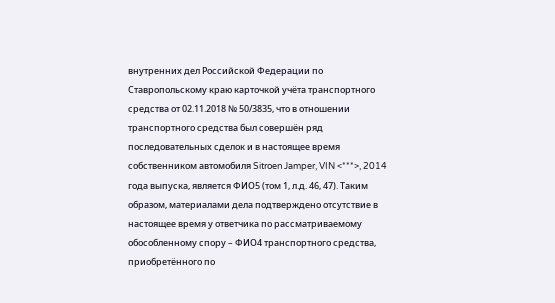внутренних дел Российской Федерации по Ставропольскому краю карточкой учёта транспортного средства от 02.11.2018 № 50/3835, что в отношении транспортного средства был совершён ряд последовательных сделок и в настоящее время собственником автомобиля Sitroen Jamper, VIN <***>, 2014 года выпуска, является ФИО5 (том 1, л.д. 46, 47). Таким образом, материалами дела подтверждено отсутствие в настоящее время у ответчика по рассматриваемому обособленному спору – ФИО4 транспортного средства, приобретённого по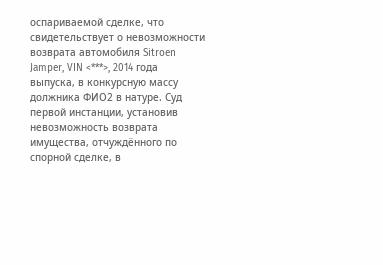оспариваемой сделке, что свидетельствует о невозможности возврата автомобиля Sitroen Jamper, VIN <***>, 2014 года выпуска, в конкурсную массу должника ФИО2 в натуре. Суд первой инстанции, установив невозможность возврата имущества, отчуждённого по спорной сделке, в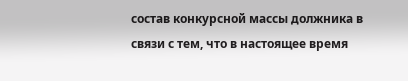состав конкурсной массы должника в связи с тем, что в настоящее время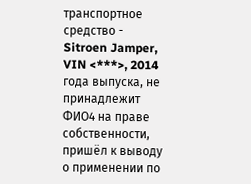транспортное средство - Sitroen Jamper, VIN <***>, 2014 года выпуска, не принадлежит ФИО4 на праве собственности, пришёл к выводу о применении по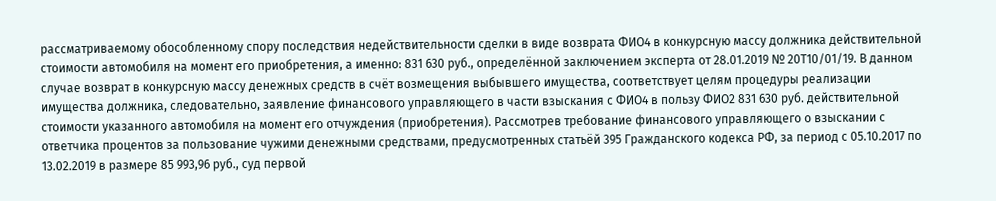рассматриваемому обособленному спору последствия недействительности сделки в виде возврата ФИО4 в конкурсную массу должника действительной стоимости автомобиля на момент его приобретения, а именно: 831 630 руб., определённой заключением эксперта от 28.01.2019 № 20Т10/01/19. В данном случае возврат в конкурсную массу денежных средств в счёт возмещения выбывшего имущества, соответствует целям процедуры реализации имущества должника, следовательно, заявление финансового управляющего в части взыскания с ФИО4 в пользу ФИО2 831 630 руб. действительной стоимости указанного автомобиля на момент его отчуждения (приобретения). Рассмотрев требование финансового управляющего о взыскании с ответчика процентов за пользование чужими денежными средствами, предусмотренных статьёй 395 Гражданского кодекса РФ, за период с 05.10.2017 по 13.02.2019 в размере 85 993,96 руб., суд первой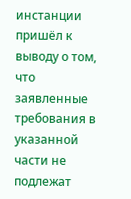инстанции пришёл к выводу о том, что заявленные требования в указанной части не подлежат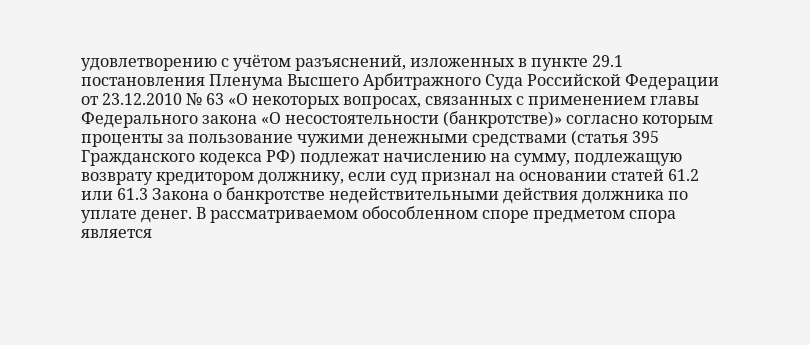удовлетворению с учётом разъяснений, изложенных в пункте 29.1 постановления Пленума Высшего Арбитражного Суда Российской Федерации от 23.12.2010 № 63 «О некоторых вопросах, связанных с применением главы Федерального закона «О несостоятельности (банкротстве)» согласно которым проценты за пользование чужими денежными средствами (статья 395 Гражданского кодекса РФ) подлежат начислению на сумму, подлежащую возврату кредитором должнику, если суд признал на основании статей 61.2 или 61.3 Закона о банкротстве недействительными действия должника по уплате денег. В рассматриваемом обособленном споре предметом спора является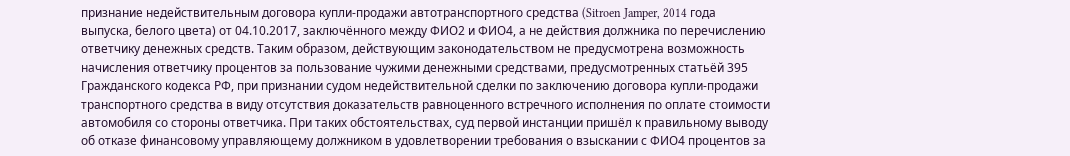признание недействительным договора купли-продажи автотранспортного средства (Sitroen Jamper, 2014 года выпуска, белого цвета) от 04.10.2017, заключённого между ФИО2 и ФИО4, а не действия должника по перечислению ответчику денежных средств. Таким образом, действующим законодательством не предусмотрена возможность начисления ответчику процентов за пользование чужими денежными средствами, предусмотренных статьёй 395 Гражданского кодекса РФ, при признании судом недействительной сделки по заключению договора купли-продажи транспортного средства в виду отсутствия доказательств равноценного встречного исполнения по оплате стоимости автомобиля со стороны ответчика. При таких обстоятельствах, суд первой инстанции пришёл к правильному выводу об отказе финансовому управляющему должником в удовлетворении требования о взыскании с ФИО4 процентов за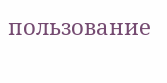пользование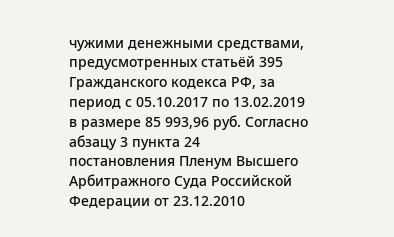чужими денежными средствами, предусмотренных статьёй 395 Гражданского кодекса РФ, за период с 05.10.2017 по 13.02.2019 в размере 85 993,96 руб. Согласно абзацу 3 пункта 24 постановления Пленум Высшего Арбитражного Суда Российской Федерации от 23.12.2010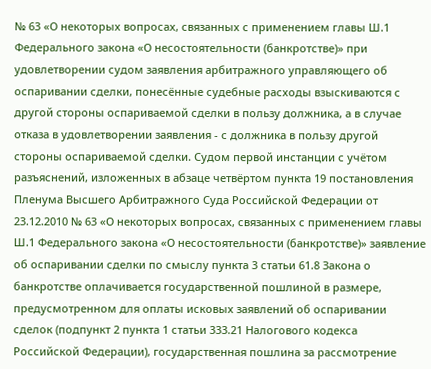№ 63 «О некоторых вопросах, связанных с применением главы Ш.1 Федерального закона «О несостоятельности (банкротстве)» при удовлетворении судом заявления арбитражного управляющего об оспаривании сделки, понесённые судебные расходы взыскиваются с другой стороны оспариваемой сделки в пользу должника, а в случае отказа в удовлетворении заявления - с должника в пользу другой стороны оспариваемой сделки. Судом первой инстанции с учётом разъяснений, изложенных в абзаце четвёртом пункта 19 постановления Пленума Высшего Арбитражного Суда Российской Федерации от 23.12.2010 № 63 «О некоторых вопросах, связанных с применением главы Ш.1 Федерального закона «О несостоятельности (банкротстве)» заявление об оспаривании сделки по смыслу пункта 3 статьи 61.8 Закона о банкротстве оплачивается государственной пошлиной в размере, предусмотренном для оплаты исковых заявлений об оспаривании сделок (подпункт 2 пункта 1 статьи 333.21 Налогового кодекса Российской Федерации), государственная пошлина за рассмотрение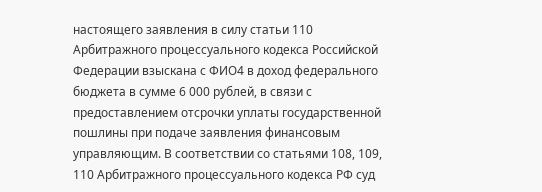настоящего заявления в силу статьи 110 Арбитражного процессуального кодекса Российской Федерации взыскана с ФИО4 в доход федерального бюджета в сумме 6 000 рублей, в связи с предоставлением отсрочки уплаты государственной пошлины при подаче заявления финансовым управляющим. В соответствии со статьями 108, 109, 110 Арбитражного процессуального кодекса РФ суд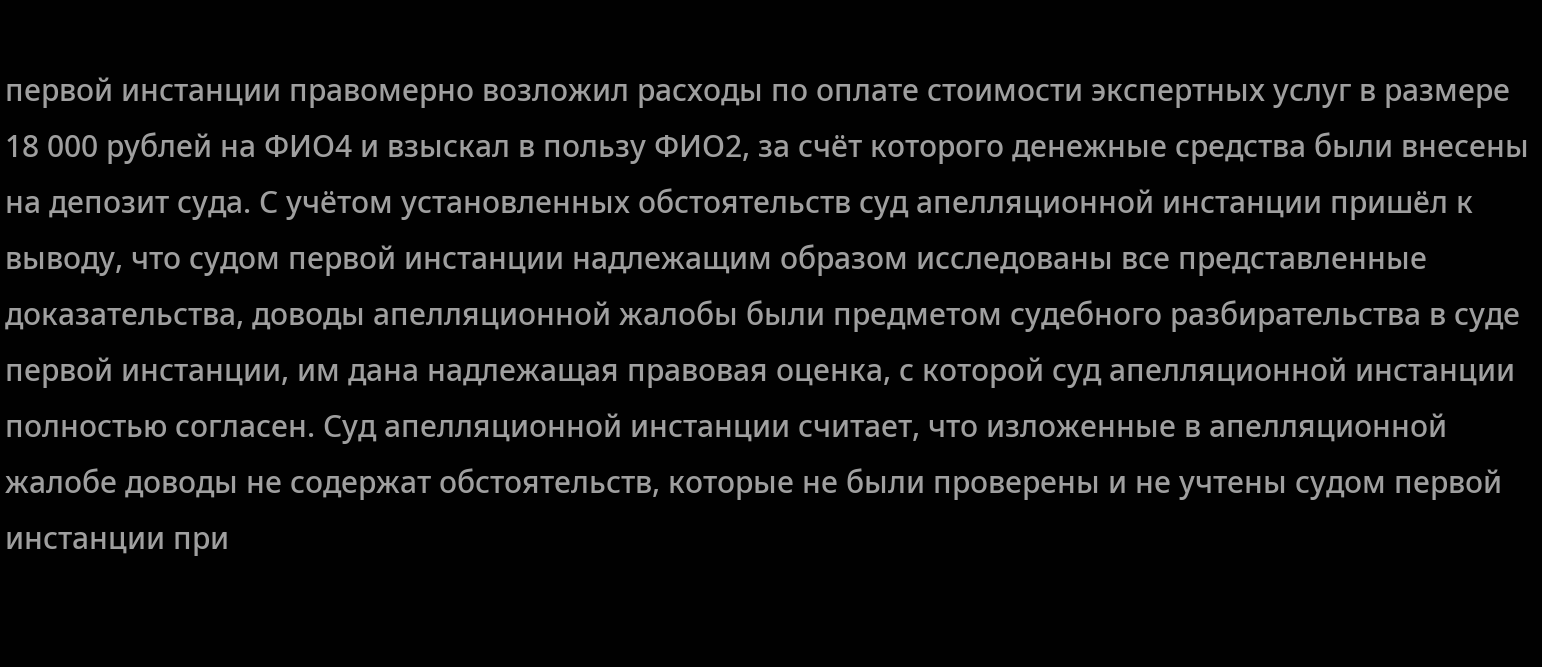первой инстанции правомерно возложил расходы по оплате стоимости экспертных услуг в размере 18 000 рублей на ФИО4 и взыскал в пользу ФИО2, за счёт которого денежные средства были внесены на депозит суда. С учётом установленных обстоятельств суд апелляционной инстанции пришёл к выводу, что судом первой инстанции надлежащим образом исследованы все представленные доказательства, доводы апелляционной жалобы были предметом судебного разбирательства в суде первой инстанции, им дана надлежащая правовая оценка, с которой суд апелляционной инстанции полностью согласен. Суд апелляционной инстанции считает, что изложенные в апелляционной жалобе доводы не содержат обстоятельств, которые не были проверены и не учтены судом первой инстанции при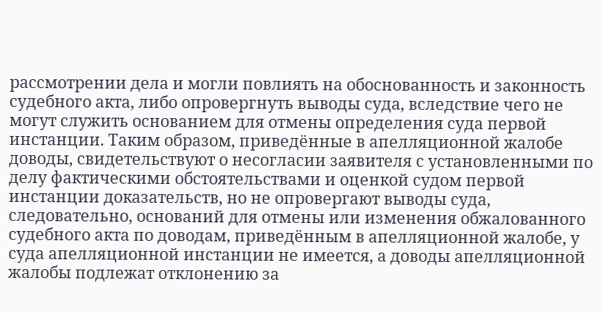рассмотрении дела и могли повлиять на обоснованность и законность судебного акта, либо опровергнуть выводы суда, вследствие чего не могут служить основанием для отмены определения суда первой инстанции. Таким образом, приведённые в апелляционной жалобе доводы, свидетельствуют о несогласии заявителя с установленными по делу фактическими обстоятельствами и оценкой судом первой инстанции доказательств, но не опровергают выводы суда, следовательно, оснований для отмены или изменения обжалованного судебного акта по доводам, приведённым в апелляционной жалобе, у суда апелляционной инстанции не имеется, а доводы апелляционной жалобы подлежат отклонению за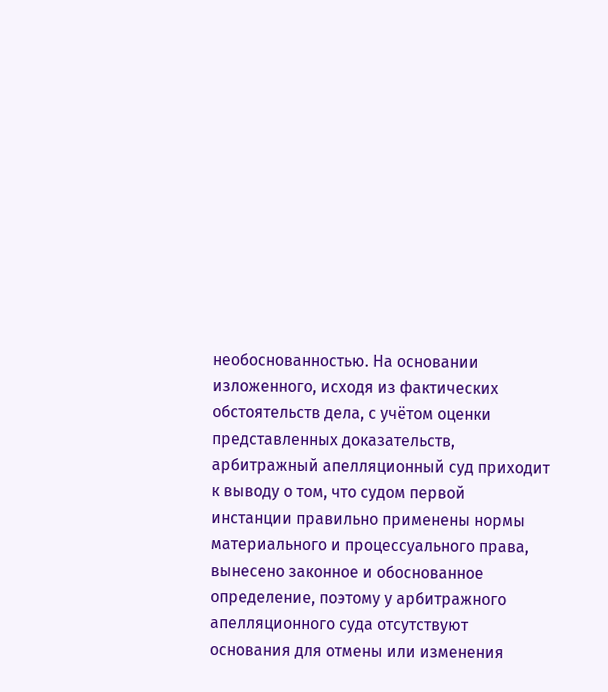необоснованностью. На основании изложенного, исходя из фактических обстоятельств дела, с учётом оценки представленных доказательств, арбитражный апелляционный суд приходит к выводу о том, что судом первой инстанции правильно применены нормы материального и процессуального права, вынесено законное и обоснованное определение, поэтому у арбитражного апелляционного суда отсутствуют основания для отмены или изменения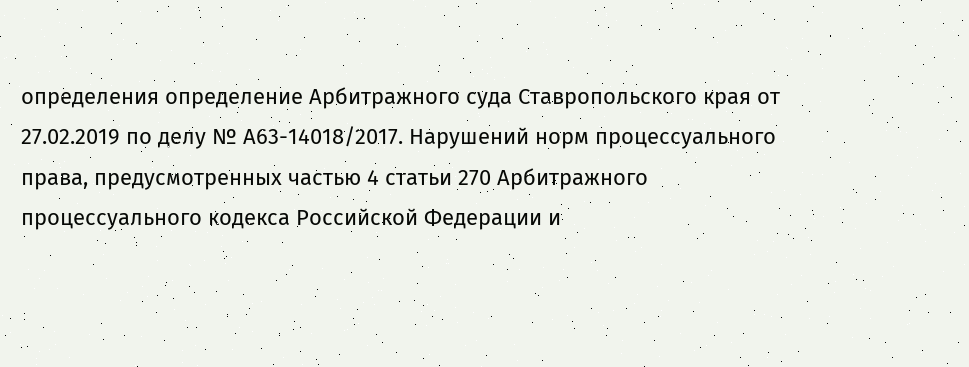определения определение Арбитражного суда Ставропольского края от 27.02.2019 по делу № А63-14018/2017. Нарушений норм процессуального права, предусмотренных частью 4 статьи 270 Арбитражного процессуального кодекса Российской Федерации и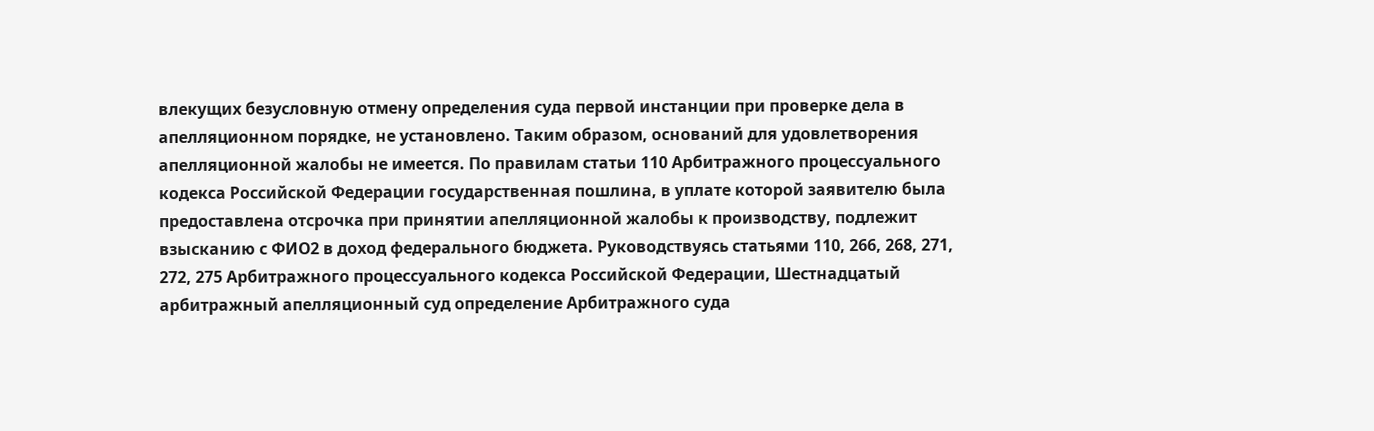влекущих безусловную отмену определения суда первой инстанции при проверке дела в апелляционном порядке, не установлено. Таким образом, оснований для удовлетворения апелляционной жалобы не имеется. По правилам статьи 110 Арбитражного процессуального кодекса Российской Федерации государственная пошлина, в уплате которой заявителю была предоставлена отсрочка при принятии апелляционной жалобы к производству, подлежит взысканию с ФИО2 в доход федерального бюджета. Руководствуясь статьями 110, 266, 268, 271, 272, 275 Арбитражного процессуального кодекса Российской Федерации, Шестнадцатый арбитражный апелляционный суд определение Арбитражного суда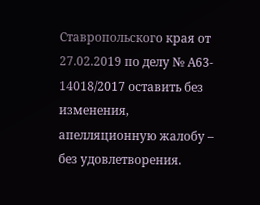Ставропольского края от 27.02.2019 по делу № А63- 14018/2017 оставить без изменения, апелляционную жалобу – без удовлетворения.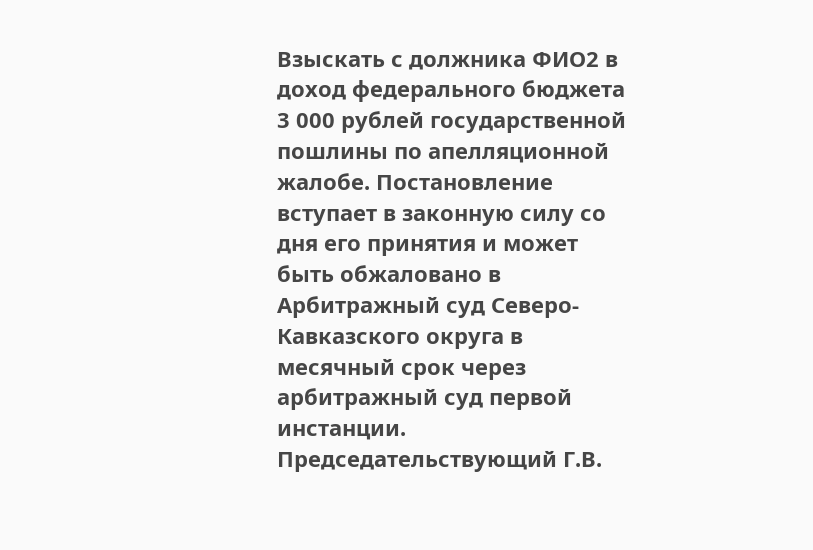Взыскать с должника ФИО2 в доход федерального бюджета 3 000 рублей государственной пошлины по апелляционной жалобе. Постановление вступает в законную силу со дня его принятия и может быть обжаловано в Арбитражный суд Северо-Кавказского округа в месячный срок через арбитражный суд первой инстанции. Председательствующий Г.В.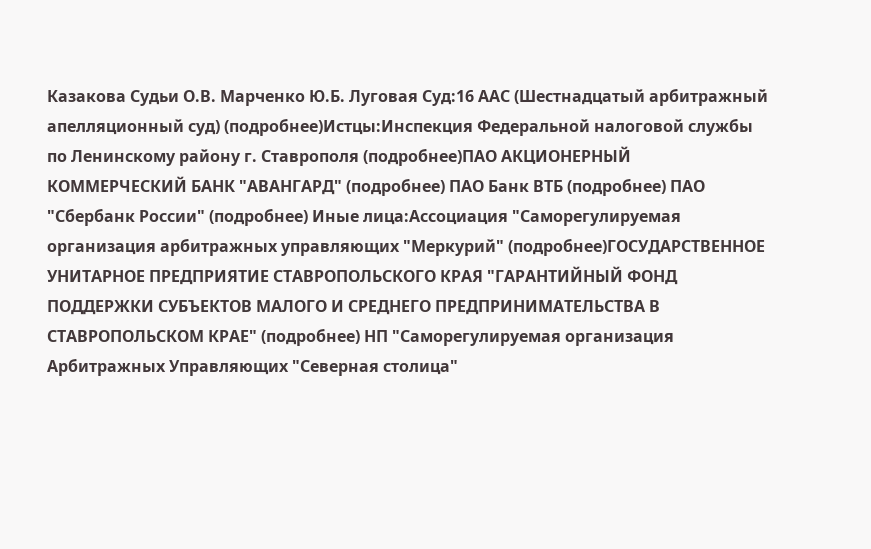Казакова Судьи О.В. Марченко Ю.Б. Луговая Суд:16 ААС (Шестнадцатый арбитражный апелляционный суд) (подробнее)Истцы:Инспекция Федеральной налоговой службы по Ленинскому району г. Ставрополя (подробнее)ПАО АКЦИОНЕРНЫЙ КОММЕРЧЕСКИЙ БАНК "АВАНГАРД" (подробнее) ПАО Банк ВТБ (подробнее) ПАО "Сбербанк России" (подробнее) Иные лица:Ассоциация "Саморегулируемая организация арбитражных управляющих "Меркурий" (подробнее)ГОСУДАРСТВЕННОЕ УНИТАРНОЕ ПРЕДПРИЯТИЕ СТАВРОПОЛЬСКОГО КРАЯ "ГАРАНТИЙНЫЙ ФОНД ПОДДЕРЖКИ СУБЪЕКТОВ МАЛОГО И СРЕДНЕГО ПРЕДПРИНИМАТЕЛЬСТВА В СТАВРОПОЛЬСКОМ КРАЕ" (подробнее) НП "Саморегулируемая организация Арбитражных Управляющих "Северная столица"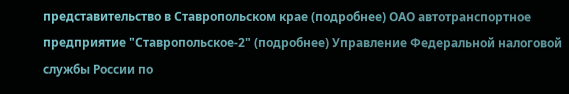представительство в Ставропольском крае (подробнее) ОАО автотранспортное предприятие "Ставропольское-2" (подробнее) Управление Федеральной налоговой службы России по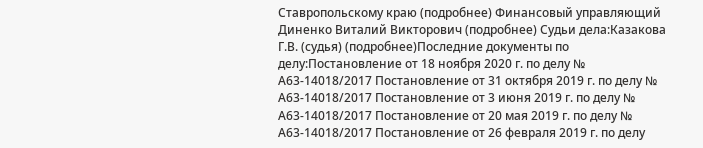Ставропольскому краю (подробнее) Финансовый управляющий Диненко Виталий Викторович (подробнее) Судьи дела:Казакова Г.В. (судья) (подробнее)Последние документы по делу:Постановление от 18 ноября 2020 г. по делу № А63-14018/2017 Постановление от 31 октября 2019 г. по делу № А63-14018/2017 Постановление от 3 июня 2019 г. по делу № А63-14018/2017 Постановление от 20 мая 2019 г. по делу № А63-14018/2017 Постановление от 26 февраля 2019 г. по делу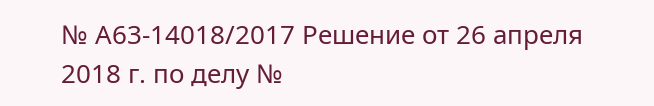№ А63-14018/2017 Решение от 26 апреля 2018 г. по делу №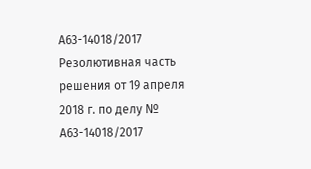А63-14018/2017 Резолютивная часть решения от 19 апреля 2018 г. по делу № А63-14018/2017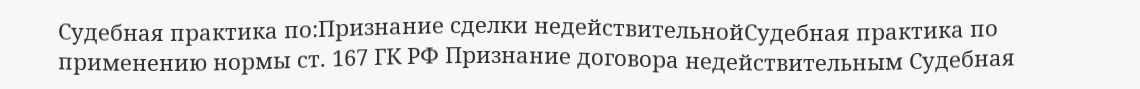Судебная практика по:Признание сделки недействительнойСудебная практика по применению нормы ст. 167 ГК РФ Признание договора недействительным Судебная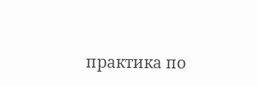практика по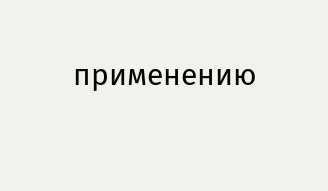применению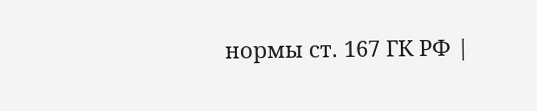нормы ст. 167 ГК РФ |